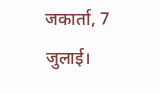जकार्ता, 7 जुलाई।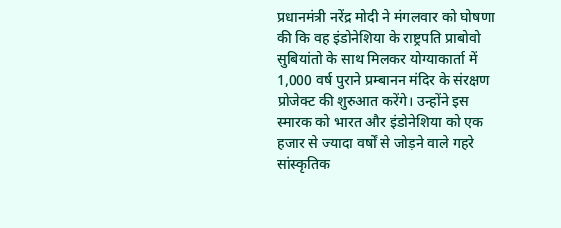प्रधानमंत्री नरेंद्र मोदी ने मंगलवार को घोषणा की कि वह इंडोनेशिया के राष्ट्रपति प्राबोवो सुबियांतो के साथ मिलकर योग्याकार्ता में 1,000 वर्ष पुराने प्रम्बानन मंदिर के संरक्षण प्रोजेक्ट की शुरुआत करेंगे। उन्होंने इस स्मारक को भारत और इंडोनेशिया को एक हजार से ज्यादा वर्षों से जोड़ने वाले गहरे सांस्कृतिक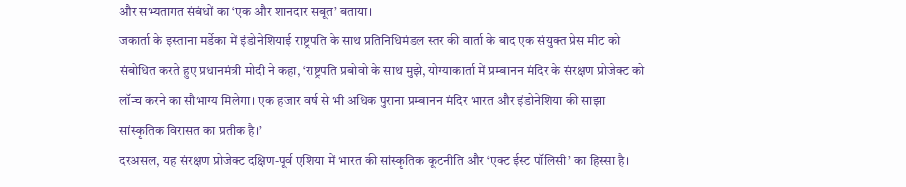और सभ्यतागत संबंधों का ‘एक और शानदार सबूत’ बताया।
जकार्ता के इस्ताना मर्डेका में इंडोनेशियाई राष्ट्रपति के साथ प्रतिनिधिमंडल स्तर की वार्ता के बाद एक संयुक्त प्रेस मीट को संबोधित करते हुए प्रधानमंत्री मोदी ने कहा, ‘राष्ट्रपति प्रबोवो के साथ मुझे, योग्याकार्ता में प्रम्बानन मंदिर के संरक्षण प्रोजेक्ट को लॉन्च करने का सौभाग्य मिलेगा। एक हजार वर्ष से भी अधिक पुराना प्रम्बानन मंदिर भारत और इंडोनेशिया की साझा सांस्कृतिक विरासत का प्रतीक है।’
दरअसल, यह संरक्षण प्रोजेक्ट दक्षिण-पूर्व एशिया में भारत की सांस्कृतिक कूटनीति और ‘एक्ट ईस्ट पॉलिसी’ का हिस्सा है।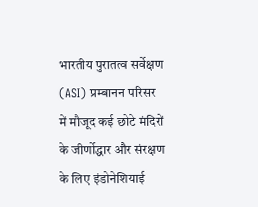भारतीय पुरातत्व सर्वेक्षण (ASI) प्रम्बानन परिसर में मौजूद कई छोटे मंदिरों के जीर्णोद्धार और संरक्षण के लिए इंडोनेशियाई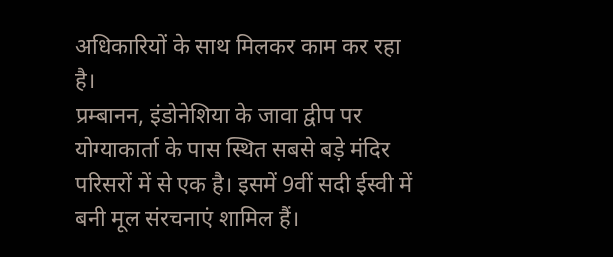अधिकारियों के साथ मिलकर काम कर रहा है।
प्रम्बानन, इंडोनेशिया के जावा द्वीप पर योग्याकार्ता के पास स्थित सबसे बड़े मंदिर परिसरों में से एक है। इसमें 9वीं सदी ईस्वी में बनी मूल संरचनाएं शामिल हैं।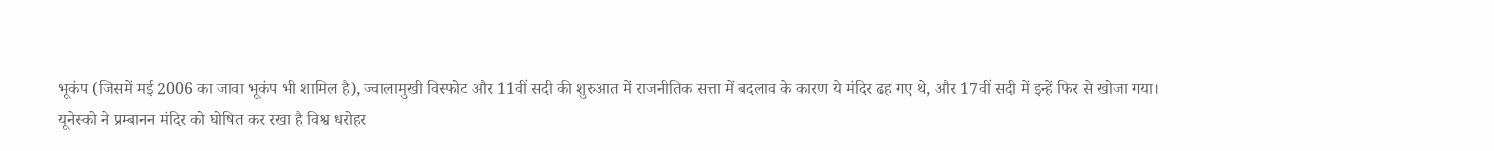भूकंप (जिसमें मई 2006 का जावा भूकंप भी शामिल है), ज्वालामुखी विस्फोट और 11वीं सदी की शुरुआत में राजनीतिक सत्ता में बदलाव के कारण ये मंदिर ढह गए थे, और 17वीं सदी में इन्हें फिर से खोजा गया।
यूनेस्को ने प्रम्बानन मंदिर को घोषित कर रखा है विश्व धरोहर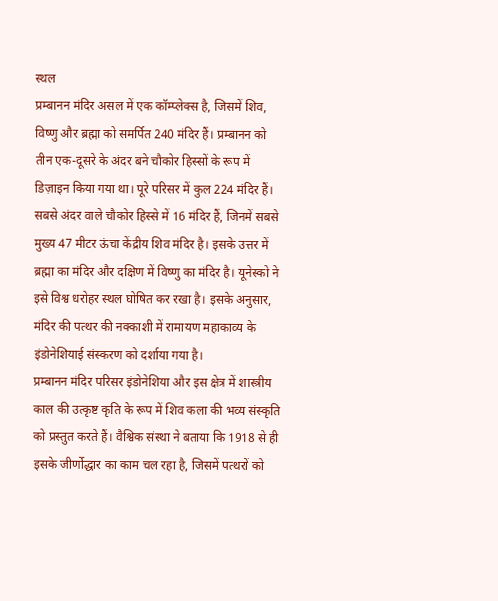स्थल
प्रम्बानन मंदिर असल में एक कॉम्प्लेक्स है, जिसमें शिव, विष्णु और ब्रह्मा को समर्पित 240 मंदिर हैं। प्रम्बानन को तीन एक-दूसरे के अंदर बने चौकोर हिस्सों के रूप में डिज़ाइन किया गया था। पूरे परिसर में कुल 224 मंदिर हैं। सबसे अंदर वाले चौकोर हिस्से में 16 मंदिर हैं, जिनमें सबसे मुख्य 47 मीटर ऊंचा केंद्रीय शिव मंदिर है। इसके उत्तर में ब्रह्मा का मंदिर और दक्षिण में विष्णु का मंदिर है। यूनेस्को ने इसे विश्व धरोहर स्थल घोषित कर रखा है। इसके अनुसार, मंदिर की पत्थर की नक्काशी में रामायण महाकाव्य के इंडोनेशियाई संस्करण को दर्शाया गया है।
प्रम्बानन मंदिर परिसर इंडोनेशिया और इस क्षेत्र में शास्त्रीय काल की उत्कृष्ट कृति के रूप में शिव कला की भव्य संस्कृति को प्रस्तुत करते हैं। वैश्विक संस्था ने बताया कि 1918 से ही इसके जीर्णोद्धार का काम चल रहा है, जिसमें पत्थरों को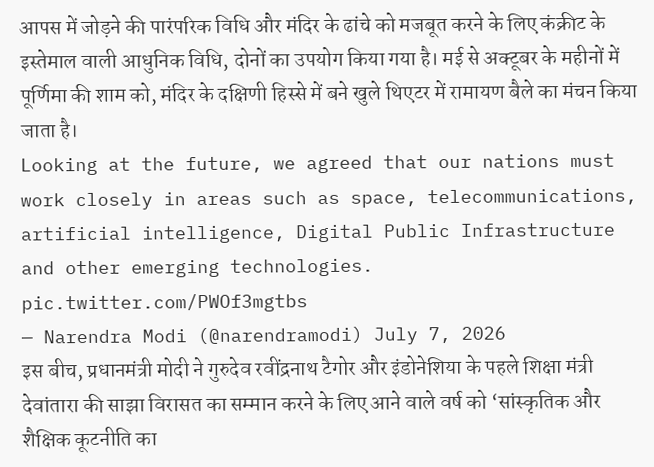आपस में जोड़ने की पारंपरिक विधि और मंदिर के ढांचे को मजबूत करने के लिए कंक्रीट के इस्तेमाल वाली आधुनिक विधि, दोनों का उपयोग किया गया है। मई से अक्टूबर के महीनों में पूर्णिमा की शाम को, मंदिर के दक्षिणी हिस्से में बने खुले थिएटर में रामायण बैले का मंचन किया जाता है।
Looking at the future, we agreed that our nations must work closely in areas such as space, telecommunications, artificial intelligence, Digital Public Infrastructure and other emerging technologies. pic.twitter.com/PWOf3mgtbs
— Narendra Modi (@narendramodi) July 7, 2026
इस बीच, प्रधानमंत्री मोदी ने गुरुदेव रवींद्रनाथ टैगोर और इंडोनेशिया के पहले शिक्षा मंत्री देवांतारा की साझा विरासत का सम्मान करने के लिए आने वाले वर्ष को ‘सांस्कृतिक और शैक्षिक कूटनीति का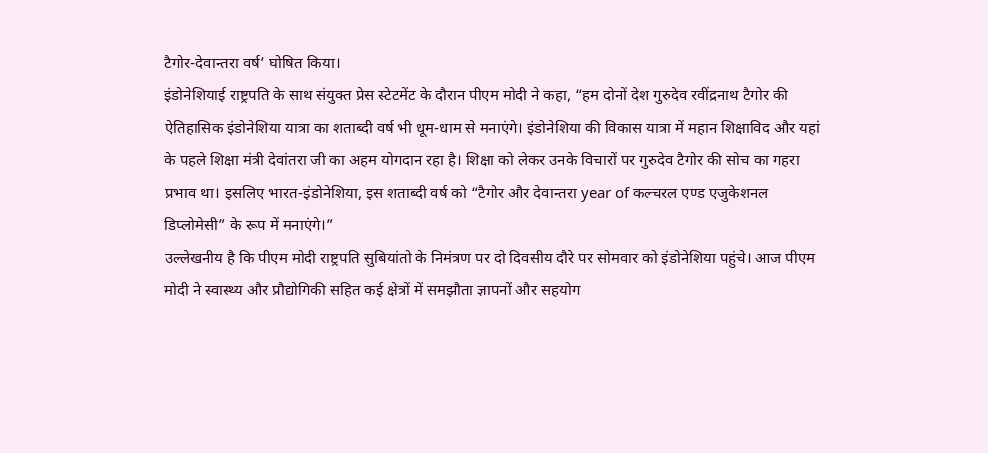टैगोर-देवान्तरा वर्ष’ घोषित किया।
इंडोनेशियाई राष्ट्रपति के साथ संयुक्त प्रेस स्टेटमेंट के दौरान पीएम मोदी ने कहा, “हम दोनों देश गुरुदेव रवींद्रनाथ टैगोर की ऐतिहासिक इंडोनेशिया यात्रा का शताब्दी वर्ष भी धूम-धाम से मनाएंगे। इंडोनेशिया की विकास यात्रा में महान शिक्षाविद और यहां के पहले शिक्षा मंत्री देवांतरा जी का अहम योगदान रहा है। शिक्षा को लेकर उनके विचारों पर गुरुदेव टैगोर की सोच का गहरा प्रभाव था। इसलिए भारत-इंडोनेशिया, इस शताब्दी वर्ष को “टैगोर और देवान्तरा year of कल्चरल एण्ड एजुकेशनल डिप्लोमेसी” के रूप में मनाएंगे।”
उल्लेखनीय है कि पीएम मोदी राष्ट्रपति सुबियांतो के निमंत्रण पर दो दिवसीय दौरे पर सोमवार को इंडोनेशिया पहुंचे। आज पीएम मोदी ने स्वास्थ्य और प्रौद्योगिकी सहित कई क्षेत्रों में समझौता ज्ञापनों और सहयोग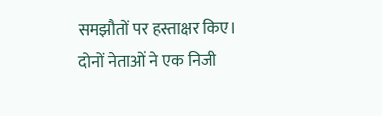समझौतों पर हस्ताक्षर किए। दोनों नेताओं ने एक निजी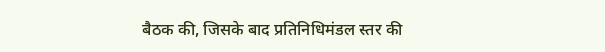बैठक की, जिसके बाद प्रतिनिधिमंडल स्तर की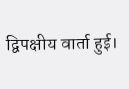द्विपक्षीय वार्ता हुई।